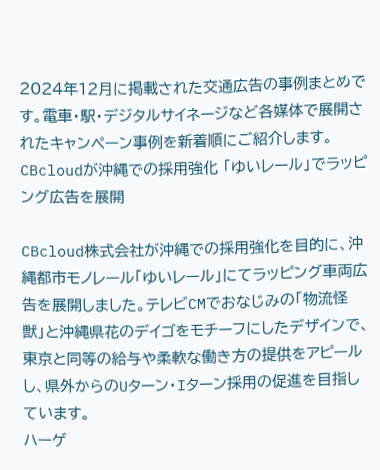2024年12月に掲載された交通広告の事例まとめです。電車・駅・デジタルサイネージなど各媒体で展開されたキャンペーン事例を新着順にご紹介します。
CBcloudが沖縄での採用強化 「ゆいレール」でラッピング広告を展開

CBcloud株式会社が沖縄での採用強化を目的に、沖縄都市モノレール「ゆいレール」にてラッピング車両広告を展開しました。テレビCMでおなじみの「物流怪獣」と沖縄県花のデイゴをモチーフにしたデザインで、東京と同等の給与や柔軟な働き方の提供をアピールし、県外からのUターン・Iターン採用の促進を目指しています。
ハーゲ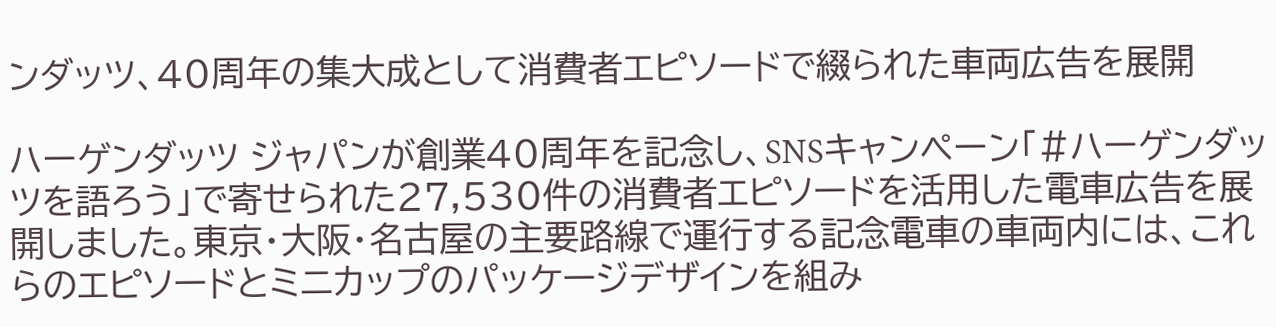ンダッツ、40周年の集大成として消費者エピソードで綴られた車両広告を展開

ハーゲンダッツ ジャパンが創業40周年を記念し、SNSキャンペーン「#ハーゲンダッツを語ろう」で寄せられた27,530件の消費者エピソードを活用した電車広告を展開しました。東京・大阪・名古屋の主要路線で運行する記念電車の車両内には、これらのエピソードとミニカップのパッケージデザインを組み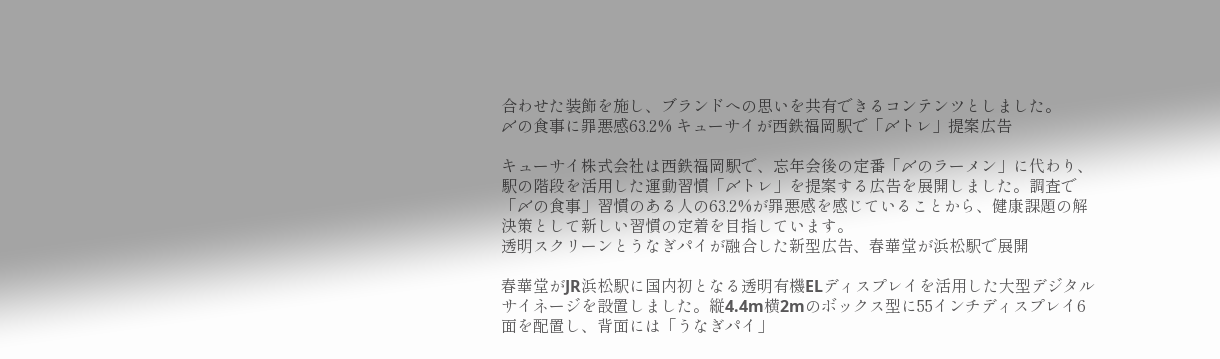合わせた装飾を施し、ブランドへの思いを共有できるコンテンツとしました。
〆の食事に罪悪感63.2% キューサイが西鉄福岡駅で「〆トレ」提案広告

キューサイ株式会社は西鉄福岡駅で、忘年会後の定番「〆のラーメン」に代わり、駅の階段を活用した運動習慣「〆トレ」を提案する広告を展開しました。調査で「〆の食事」習慣のある人の63.2%が罪悪感を感じていることから、健康課題の解決策として新しい習慣の定着を目指しています。
透明スクリーンとうなぎパイが融合した新型広告、春華堂が浜松駅で展開

春華堂がJR浜松駅に国内初となる透明有機ELディスプレイを活用した大型デジタルサイネージを設置しました。縦4.4m横2mのボックス型に55インチディスプレイ6面を配置し、背面には「うなぎパイ」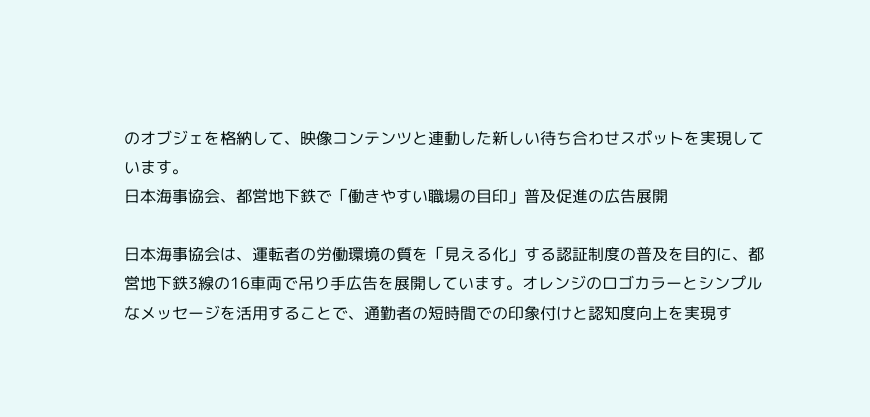のオブジェを格納して、映像コンテンツと連動した新しい待ち合わせスポットを実現しています。
日本海事協会、都営地下鉄で「働きやすい職場の目印」普及促進の広告展開

日本海事協会は、運転者の労働環境の質を「見える化」する認証制度の普及を目的に、都営地下鉄3線の16車両で吊り手広告を展開しています。オレンジのロゴカラーとシンプルなメッセージを活用することで、通勤者の短時間での印象付けと認知度向上を実現す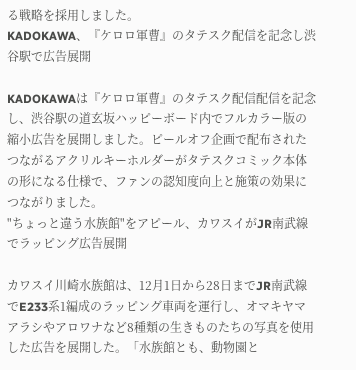る戦略を採用しました。
KADOKAWA、『ケロロ軍曹』のタテスク配信を記念し渋谷駅で広告展開

KADOKAWAは『ケロロ軍曹』のタテスク配信配信を記念し、渋谷駅の道玄坂ハッピーボード内でフルカラー版の縮小広告を展開しました。ピールオフ企画で配布されたつながるアクリルキーホルダーがタテスクコミック本体の形になる仕様で、ファンの認知度向上と施策の効果につながりました。
"ちょっと違う水族館"をアピール、カワスイがJR南武線でラッピング広告展開

カワスイ川崎水族館は、12月1日から28日までJR南武線でE233系1編成のラッピング車両を運行し、オマキヤマアラシやアロワナなど8種類の生きものたちの写真を使用した広告を展開した。「水族館とも、動物園と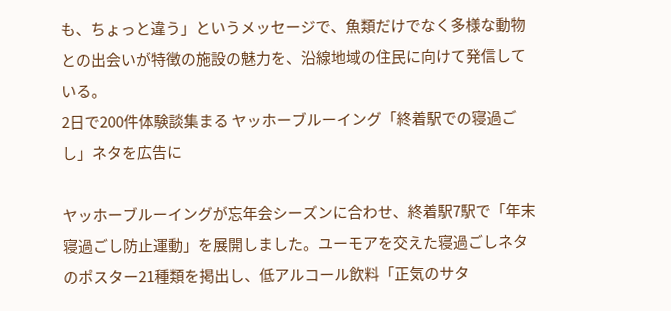も、ちょっと違う」というメッセージで、魚類だけでなく多様な動物との出会いが特徴の施設の魅力を、沿線地域の住民に向けて発信している。
2日で200件体験談集まる ヤッホーブルーイング「終着駅での寝過ごし」ネタを広告に

ヤッホーブルーイングが忘年会シーズンに合わせ、終着駅7駅で「年末寝過ごし防止運動」を展開しました。ユーモアを交えた寝過ごしネタのポスター21種類を掲出し、低アルコール飲料「正気のサタ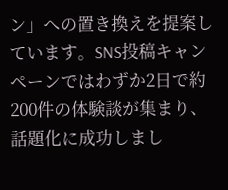ン」への置き換えを提案しています。SNS投稿キャンペーンではわずか2日で約200件の体験談が集まり、話題化に成功しまし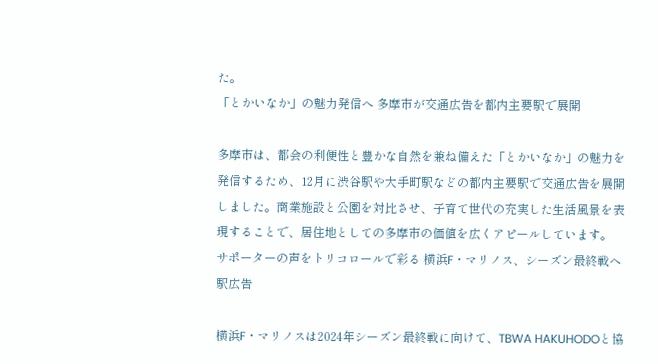た。
「とかいなか」の魅力発信へ 多摩市が交通広告を都内主要駅で展開

多摩市は、都会の利便性と豊かな自然を兼ね備えた「とかいなか」の魅力を発信するため、12月に渋谷駅や大手町駅などの都内主要駅で交通広告を展開しました。商業施設と公園を対比させ、子育て世代の充実した生活風景を表現することで、居住地としての多摩市の価値を広くアピールしています。
サポーターの声をトリコロールで彩る 横浜F・マリノス、シーズン最終戦へ駅広告

横浜F・マリノスは2024年シーズン最終戦に向けて、TBWA HAKUHODOと協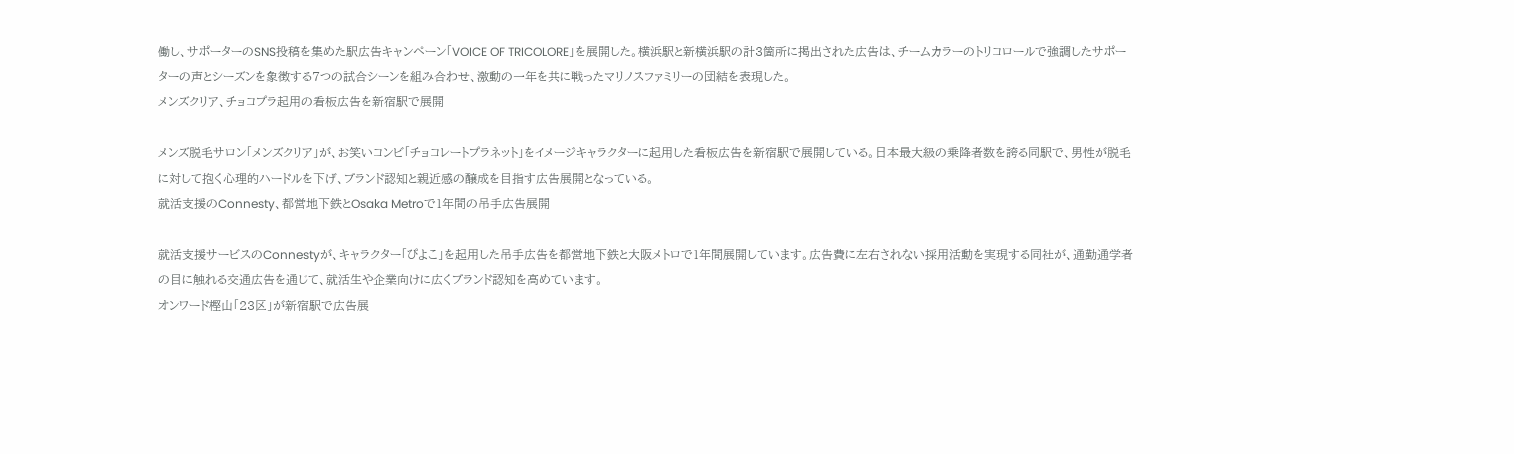働し、サポーターのSNS投稿を集めた駅広告キャンペーン「VOICE OF TRICOLORE」を展開した。横浜駅と新横浜駅の計3箇所に掲出された広告は、チームカラーのトリコロールで強調したサポーターの声とシーズンを象徴する7つの試合シーンを組み合わせ、激動の一年を共に戦ったマリノスファミリーの団結を表現した。
メンズクリア、チョコプラ起用の看板広告を新宿駅で展開

メンズ脱毛サロン「メンズクリア」が、お笑いコンビ「チョコレートプラネット」をイメージキャラクターに起用した看板広告を新宿駅で展開している。日本最大級の乗降者数を誇る同駅で、男性が脱毛に対して抱く心理的ハードルを下げ、ブランド認知と親近感の醸成を目指す広告展開となっている。
就活支援のConnesty、都営地下鉄とOsaka Metroで1年間の吊手広告展開

就活支援サービスのConnestyが、キャラクター「ぴよこ」を起用した吊手広告を都営地下鉄と大阪メトロで1年間展開しています。広告費に左右されない採用活動を実現する同社が、通勤通学者の目に触れる交通広告を通じて、就活生や企業向けに広くブランド認知を高めています。
オンワード樫山「23区」が新宿駅で広告展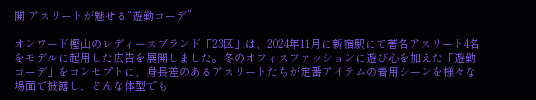開 アスリートが魅せる“遊勤コーデ”

オンワード樫山のレディースブランド「23区」は、2024年11月に新宿駅にて著名アスリート4名をモデルに起用した広告を展開しました。冬のオフィスファッションに遊び心を加えた「遊勤コーデ」をコンセプトに、身長差のあるアスリートたちが定番アイテムの着用シーンを様々な場面で披露し、どんな体型でも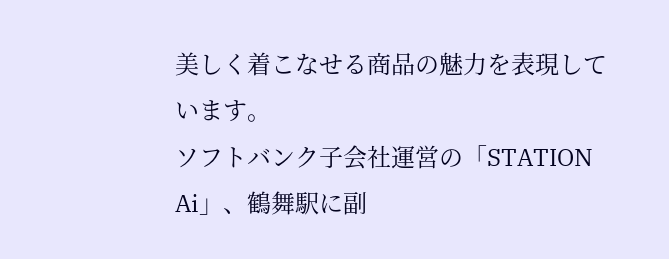美しく着こなせる商品の魅力を表現しています。
ソフトバンク子会社運営の「STATION Ai」、鶴舞駅に副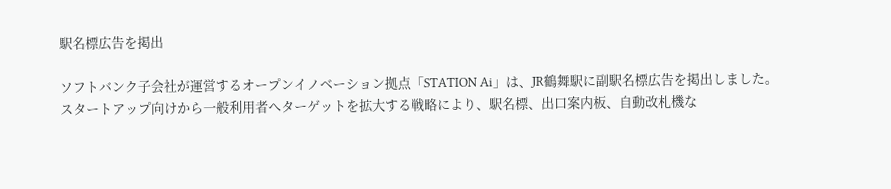駅名標広告を掲出

ソフトバンク子会社が運営するオープンイノベーション拠点「STATION Ai」は、JR鶴舞駅に副駅名標広告を掲出しました。スタートアップ向けから一般利用者へターゲットを拡大する戦略により、駅名標、出口案内板、自動改札機な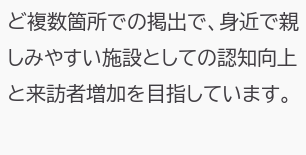ど複数箇所での掲出で、身近で親しみやすい施設としての認知向上と来訪者増加を目指しています。